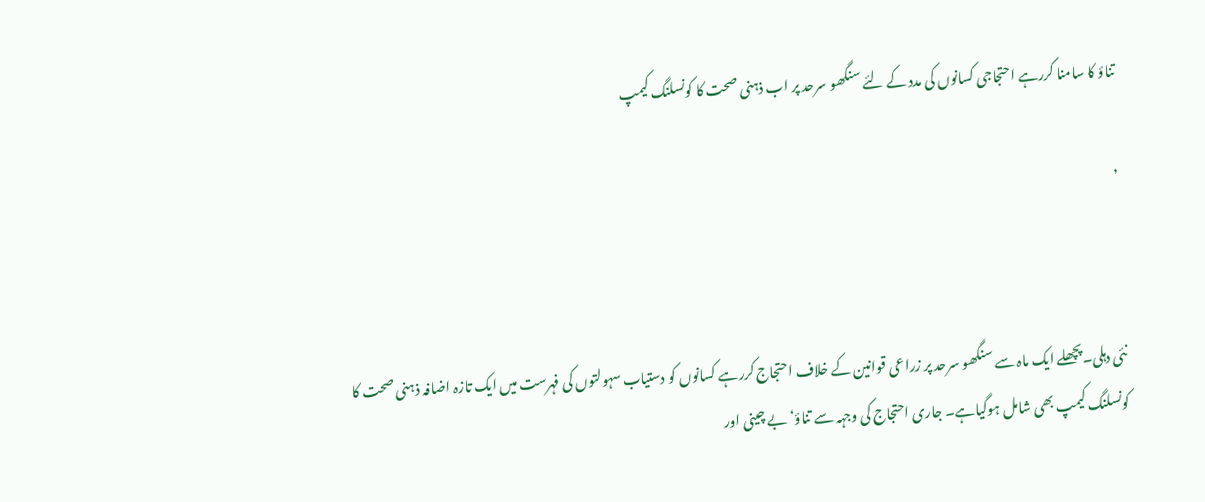تناؤ کا سامنا کررہے احتجاجی کسانوں کی مدد کے لئے سنگھو سرحد پر اب ذہنی صحت کا کونسلنگ کیمپ

,



نئی دہلی۔پچھلے ایک ماہ سے سنگھو سرحد پر زراعی قوانین کے خلاف احتجاج کررہے کسانوں کو دستیاب سہولتوں کی فہرست میں ایک تازہ اضافہ ذہنی صحت کا کونسلنگ کیمپ بھی شامل ہوگیاہے۔ جاری احتجاج کی وجہہ سے تناؤ‘ بے چینی اور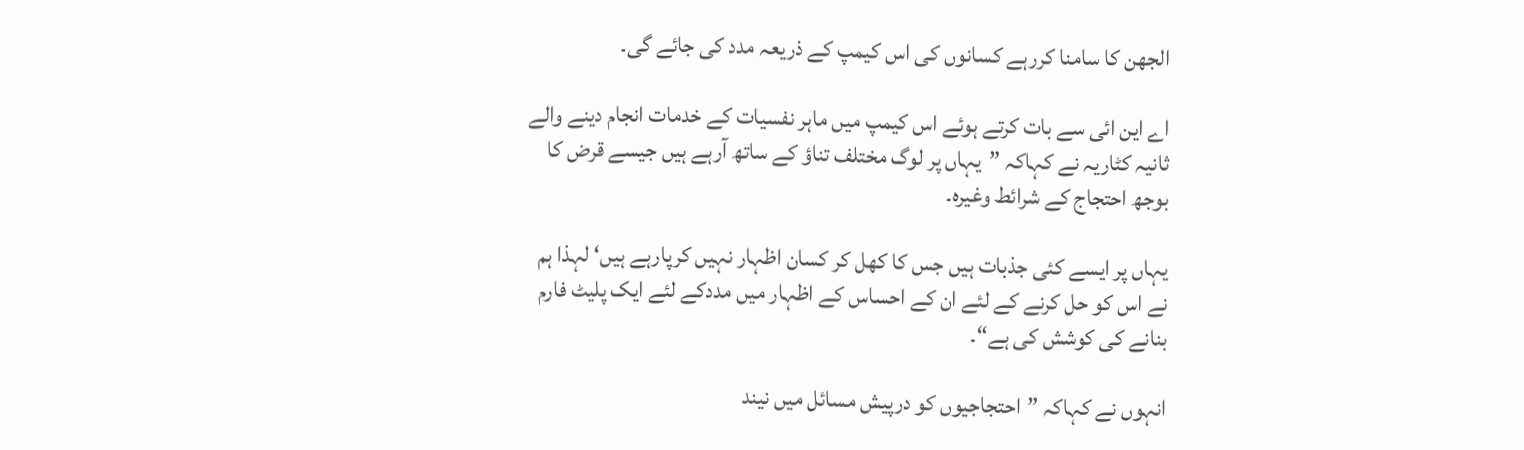الجھن کا سامنا کررہے کسانوں کی اس کیمپ کے ذریعہ مدد کی جائے گی۔

اے این ائی سے بات کرتے ہوئے اس کیمپ میں ماہر نفسیات کے خدمات انجام دینے والے ثانیہ کٹاریہ نے کہاکہ ”یہاں پر لوگ مختلف تناؤ کے ساتھ آرہے ہیں جیسے قرض کا بوجھ احتجاج کے شرائط وغیرہ۔

یہاں پر ایسے کئی جذبات ہیں جس کا کھل کر کسان اظہار نہیں کرپارہے ہیں‘ لہذا ہم نے اس کو حل کرنے کے لئے ان کے احساس کے اظہار میں مددکے لئے ایک پلیٹ فارم بنانے کی کوشش کی ہے“۔

انہوں نے کہاکہ ”احتجاجیوں کو درپیش مسائل میں نیند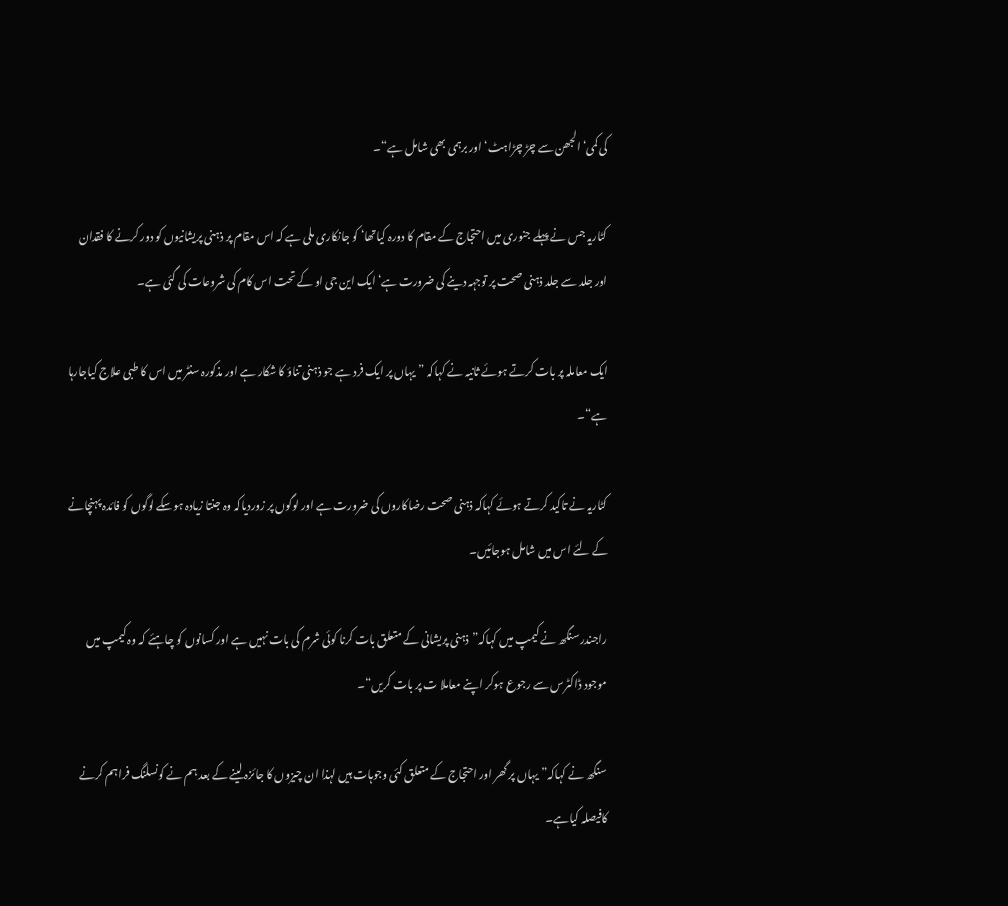کی کمی‘ الجھن سے چڑ چڑاہٹ‘ اور برہمی بھی شامل ہے“۔

کٹاریہ جس نے پہلے جنوری میں احتجاج کے مقام کا دورہ کیاتھا‘ کو جانکاری ملی ہے کہ اس مقام پر ذہنی پریشانیوں کو دور کرنے کا فقدان اور جلد سے جلد ذہنی صحت پر توجہہ دینے کی ضرورت ہے‘ ایک این جی او کے تحت اس کام کی شروعات کی گئی ہے۔

ایک معاملہ پر بات کرتے ہوئے ثانیہ نے کہاکہ ”یہاں پر ایک فرد ہے جو ذہنی تناؤ کا شکار ہے اور مذکورہ سنٹر میں اس کا طبی علاج کیاجارہا ہے“۔

کٹاریہ نے تاکید کرتے ہوئے کہاکہ ذہنی صحت رضاکاروں کی ضرورت ہے اور لوگوں پر زوردیاکہ وہ جنتا زیادہ ہوسکے لوگوں کو فائدہ پہنچانے کے لئے اس میں شامل ہوجائیں۔

راجندر سنگھ نے کیمپ میں کہاکہ”ذہنی پریشانی کے متعلق بات کرنا کوئی شرم کی بات نہیں ہے اور کسانوں کو چاہئے کہ وہ کیمپ میں موجود ڈاکٹرس سے رجوع ہوکر اپنے معاملا ت پر بات کریں“۔

سنگھ نے کہاکہ”یہاں پر گھر اور احتجاج کے متعلق کئی وجوہات ہیں لہذا ان چیزوں کا جائزہ لینے کے بعد ہم نے کونسلنگ فراہم کرنے کافیصلہ کیاہے۔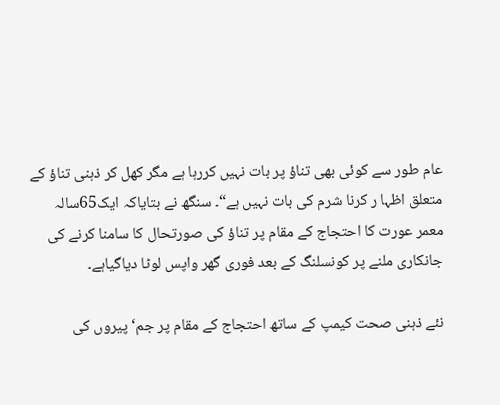عام طور سے کوئی بھی تناؤ پر بات نہیں کررہا ہے مگر کھل کر ذہنی تناؤ کے متعلق اظہا ر کرنا شرم کی بات نہیں ہے“۔ سنگھ نے بتایاکہ ایک65سالہ معمر عورت کا احتجاج کے مقام پر تناؤ کی صورتحال کا سامنا کرنے کی جانکاری ملنے پر کونسلنگ کے بعد فوری گھر واپس لوٹا دیاگیاہے۔

نئے ذہنی صحت کیمپ کے ساتھ احتجاج کے مقام پر جم‘ پیروں کی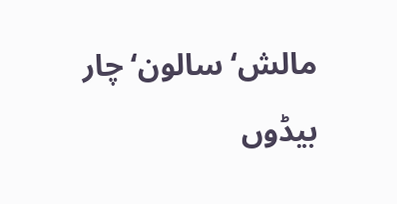مالش‘ سالون‘ چار بیڈوں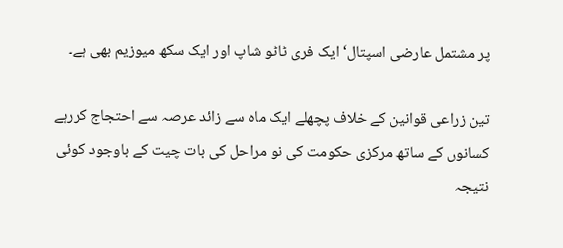پر مشتمل عارضی اسپتال‘ ایک فری ٹاٹو شاپ اور ایک سکھ میوزیم بھی ہے۔

تین زراعی قوانین کے خلاف پچھلے ایک ماہ سے زائد عرصہ سے احتجاج کررہے کسانوں کے ساتھ مرکزی حکومت کی نو مراحل کی بات چیت کے باوجود کوئی نتیجہ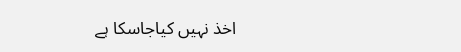اخذ نہیں کیاجاسکا ہے